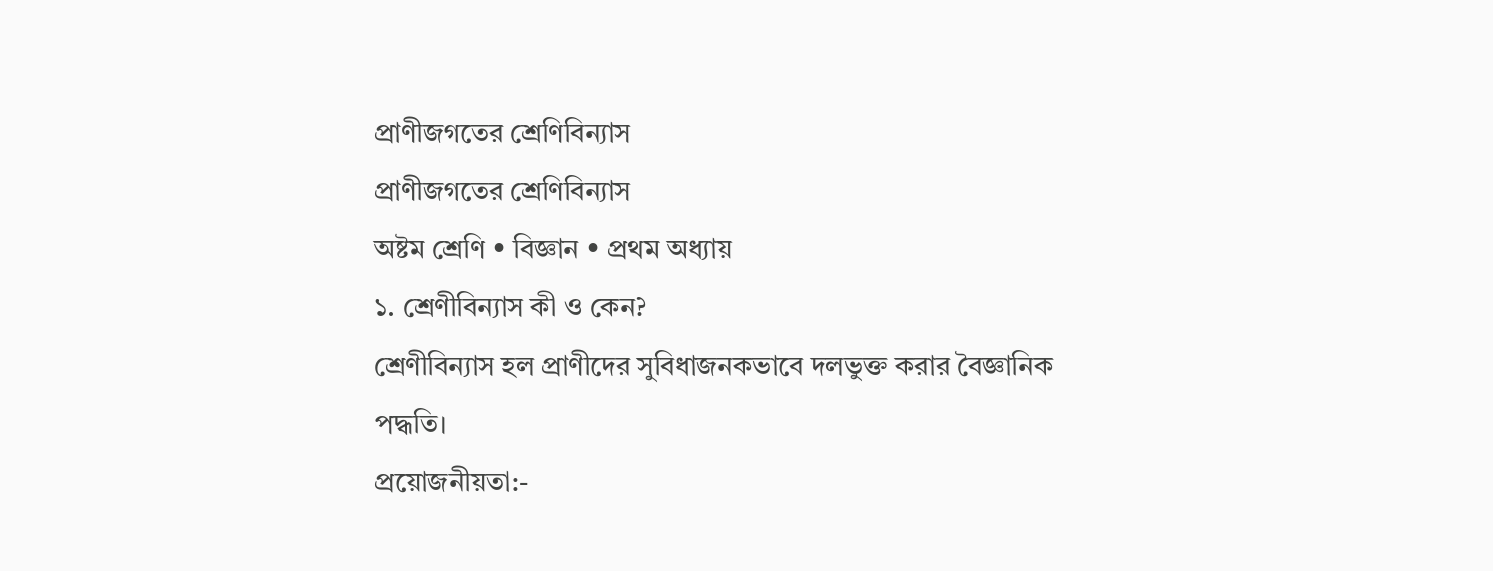প্রাণীজগতের শ্রেণিবিন্যাস
প্রাণীজগতের শ্রেণিবিন্যাস
অষ্টম শ্রেণি • বিজ্ঞান • প্রথম অধ্যায়
১. শ্রেণীবিন্যাস কী ও কেন?
শ্রেণীবিন্যাস হল প্রাণীদের সুবিধাজনকভাবে দলভুক্ত করার বৈজ্ঞানিক পদ্ধতি।
প্রয়োজনীয়তা:-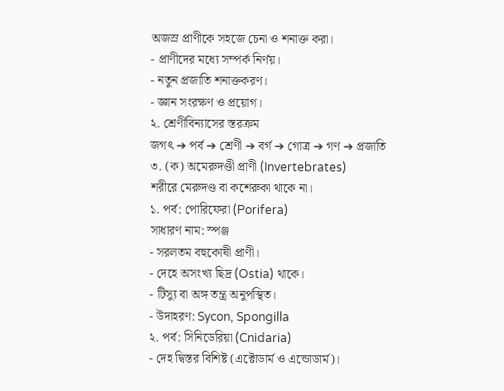অজস্র প্রাণীকে সহজে চেনা ও শনাক্ত করা।
- প্রাণীদের মধ্যে সম্পর্ক নির্ণয়।
- নতুন প্রজাতি শনাক্তকরণ।
- জ্ঞান সংরক্ষণ ও প্রয়োগ।
২. শ্রেণীবিন্যাসের স্তরক্রম
জগৎ ➔ পর্ব ➔ শ্রেণী ➔ বর্গ ➔ গোত্র ➔ গণ ➔ প্রজাতি
৩. (ক) অমেরুদণ্ডী প্রাণী (Invertebrates)
শরীরে মেরুদণ্ড বা কশেরুকা থাকে না।
১. পর্ব: পোরিফেরা (Porifera)
সাধারণ নাম: স্পঞ্জ
- সরলতম বহুকোষী প্রাণী।
- দেহে অসংখ্য ছিদ্র (Ostia) থাকে।
- টিস্যু বা অঙ্গ তন্ত্র অনুপস্থিত।
- উদাহরণ: Sycon, Spongilla
২. পর্ব: সিনিডেরিয়া (Cnidaria)
- দেহ দ্বিস্তর বিশিষ্ট (এক্টোডার্ম ও এন্ডোডার্ম)।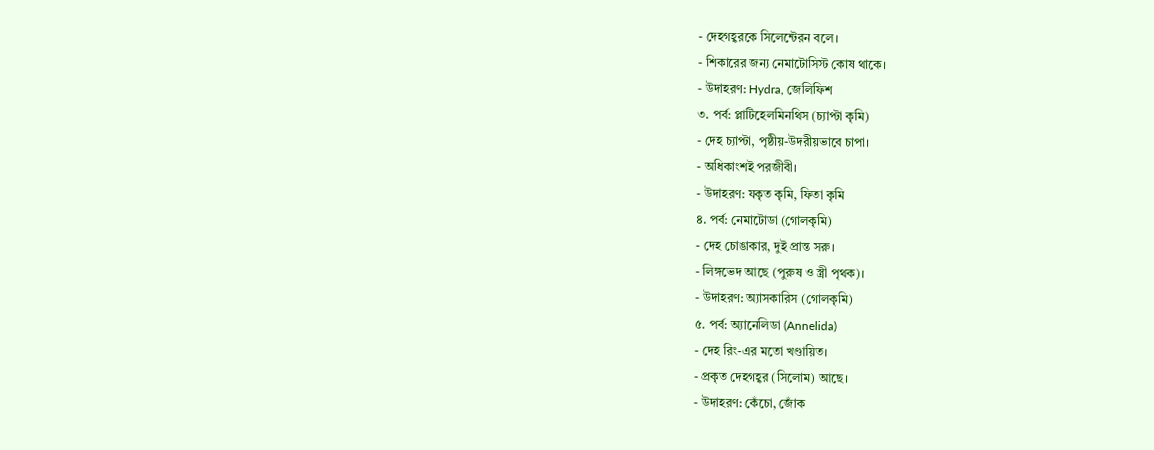- দেহগহ্বরকে সিলেন্টেরন বলে।
- শিকারের জন্য নেমাটোসিস্ট কোষ থাকে।
- উদাহরণ: Hydra, জেলিফিশ
৩. পর্ব: প্লাটিহেলমিনথিস (চ্যাপ্টা কৃমি)
- দেহ চ্যাপ্টা, পৃষ্ঠীয়-উদরীয়ভাবে চাপা।
- অধিকাংশই পরজীবী।
- উদাহরণ: যকৃত কৃমি, ফিতা কৃমি
৪. পর্ব: নেমাটোডা (গোলকৃমি)
- দেহ চোঙাকার, দুই প্রান্ত সরু।
- লিঙ্গভেদ আছে (পুরুষ ও স্ত্রী পৃথক)।
- উদাহরণ: অ্যাসকারিস (গোলকৃমি)
৫. পর্ব: অ্যানেলিডা (Annelida)
- দেহ রিং-এর মতো খণ্ডায়িত।
- প্রকৃত দেহগহ্বর (সিলোম) আছে।
- উদাহরণ: কেঁচো, জোঁক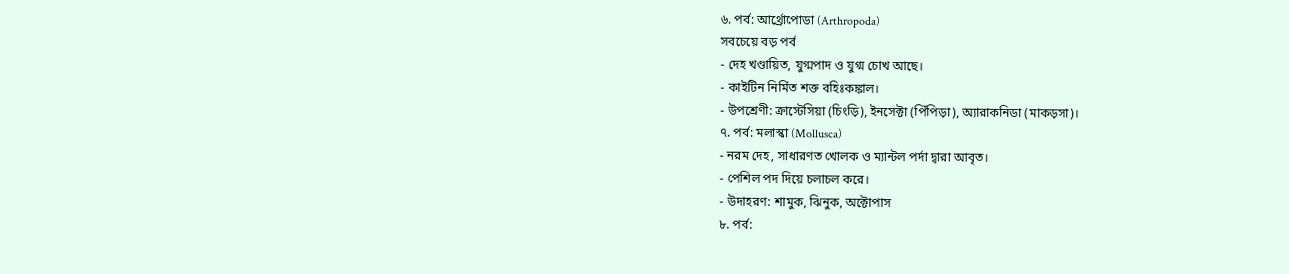৬. পর্ব: আর্থ্রোপোডা (Arthropoda)
সবচেয়ে বড় পর্ব
- দেহ খণ্ডায়িত, যুগ্মপাদ ও যুগ্ম চোখ আছে।
- কাইটিন নির্মিত শক্ত বহিঃকঙ্কাল।
- উপশ্রেণী: ক্রাস্টেসিয়া (চিংড়ি), ইনসেক্টা (পিঁপিড়া), অ্যারাকনিডা (মাকড়সা)।
৭. পর্ব: মলাস্কা (Mollusca)
- নরম দেহ, সাধারণত খোলক ও ম্যান্টল পর্দা দ্বারা আবৃত।
- পেশিল পদ দিয়ে চলাচল করে।
- উদাহরণ: শামুক, ঝিনুক, অক্টোপাস
৮. পর্ব: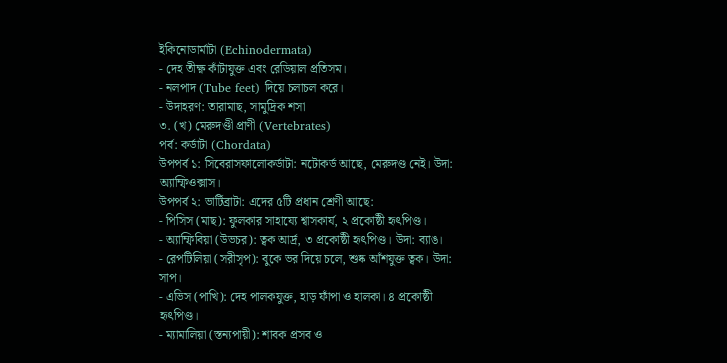ইকিনোডার্মাটা (Echinodermata)
- দেহ তীক্ষ্ণ কাঁটাযুক্ত এবং রেডিয়াল প্রতিসম।
- নলপাদ (Tube feet) দিয়ে চলাচল করে।
- উদাহরণ: তারামাছ, সামুদ্রিক শসা
৩. (খ) মেরুদণ্ডী প্রাণী (Vertebrates)
পর্ব: কর্ডাটা (Chordata)
উপপর্ব ১: সিবেরাসফালোকর্ডাটা: নটোকর্ড আছে, মেরুদণ্ড নেই। উদা: অ্যাম্ফিওক্সাস।
উপপর্ব ২: ভার্টিব্রাটা: এদের ৫টি প্রধান শ্রেণী আছে:
- পিসিস (মাছ): ফুলকার সাহায্যে শ্বাসকার্য, ২ প্রকোষ্ঠী হৃৎপিণ্ড।
- অ্যাম্ফিবিয়া (উভচর): ত্বক আর্দ্র, ৩ প্রকোষ্ঠী হৃৎপিণ্ড। উদা: ব্যাঙ।
- রেপটিলিয়া (সরীসৃপ): বুকে ভর দিয়ে চলে, শুষ্ক আঁশযুক্ত ত্বক। উদা: সাপ।
- এভিস (পাখি): দেহ পালকযুক্ত, হাড় ফাঁপা ও হালকা। ৪ প্রকোষ্ঠী হৃৎপিণ্ড।
- ম্যামালিয়া (স্তন্যপায়ী): শাবক প্রসব ও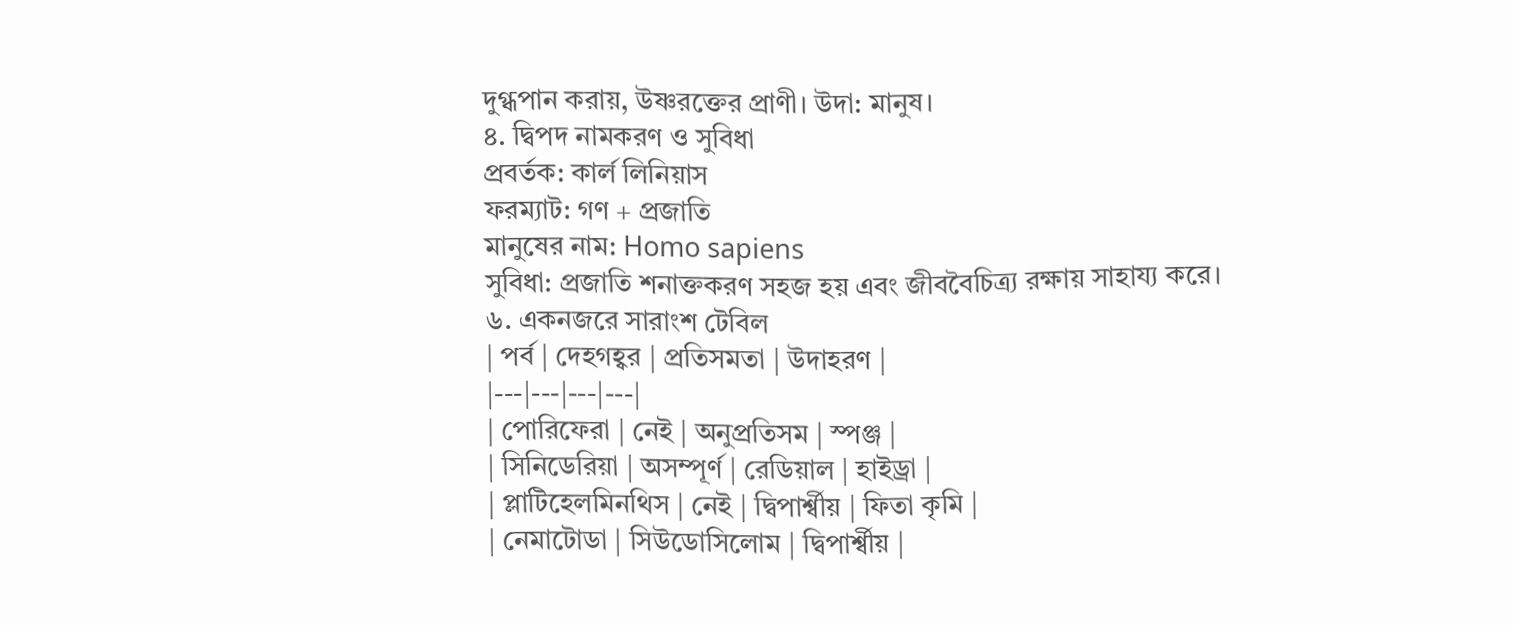দুগ্ধপান করায়, উষ্ণরক্তের প্রাণী। উদা: মানুষ।
৪. দ্বিপদ নামকরণ ও সুবিধা
প্রবর্তক: কার্ল লিনিয়াস
ফরম্যাট: গণ + প্রজাতি
মানুষের নাম: Homo sapiens
সুবিধা: প্রজাতি শনাক্তকরণ সহজ হয় এবং জীববৈচিত্র্য রক্ষায় সাহায্য করে।
৬. একনজরে সারাংশ টেবিল
| পর্ব | দেহগহ্বর | প্রতিসমতা | উদাহরণ |
|---|---|---|---|
| পোরিফেরা | নেই | অনুপ্রতিসম | স্পঞ্জ |
| সিনিডেরিয়া | অসম্পূর্ণ | রেডিয়াল | হাইড্রা |
| প্লাটিহেলমিনথিস | নেই | দ্বিপার্শ্বীয় | ফিতা কৃমি |
| নেমাটোডা | সিউডোসিলোম | দ্বিপার্শ্বীয় |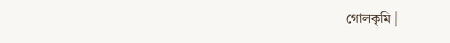গোলকৃমি |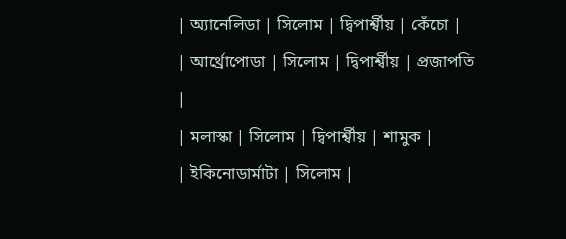| অ্যানেলিডা | সিলোম | দ্বিপার্শ্বীয় | কেঁচো |
| আর্থ্রোপোডা | সিলোম | দ্বিপার্শ্বীয় | প্রজাপতি |
| মলাস্কা | সিলোম | দ্বিপার্শ্বীয় | শামুক |
| ইকিনোডার্মাটা | সিলোম |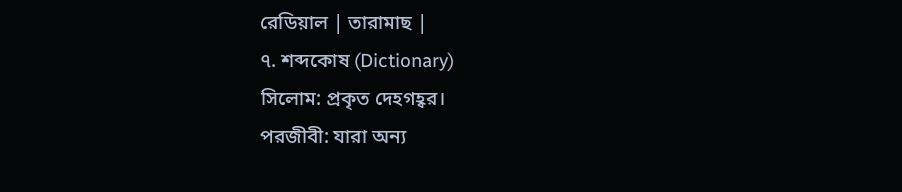রেডিয়াল | তারামাছ |
৭. শব্দকোষ (Dictionary)
সিলোম: প্রকৃত দেহগহ্বর।
পরজীবী: যারা অন্য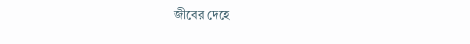জীবের দেহে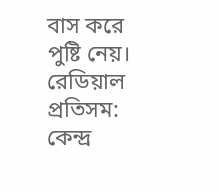বাস করে পুষ্টি নেয়।
রেডিয়াল প্রতিসম: কেন্দ্র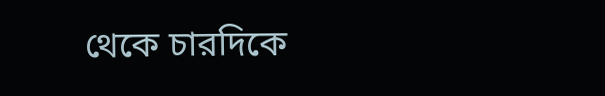থেকে চারদিকে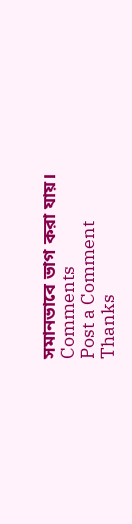সমানভাবে ভাগ করা যায়।
Comments
Post a Comment
Thanks